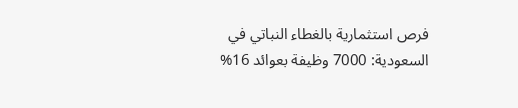فرص استثمارية بالغطاء النباتي في السعودية: 7000 وظيفة بعوائد 16%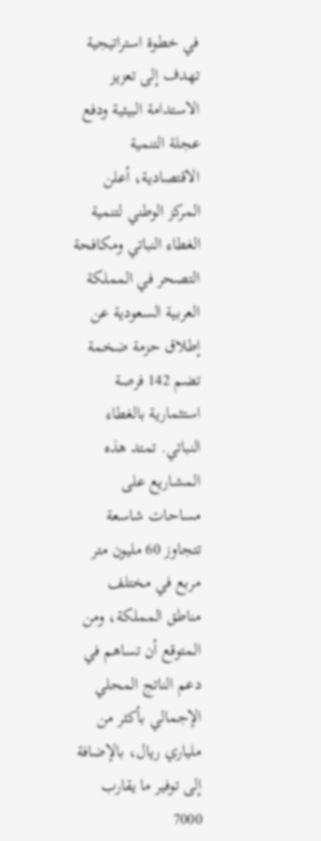في خطوة استراتيجية تهدف إلى تعزيز الاستدامة البيئية ودفع عجلة التنمية الاقتصادية، أعلن المركز الوطني لتنمية الغطاء النباتي ومكافحة التصحر في المملكة العربية السعودية عن إطلاق حزمة ضخمة تضم 142 فرصة استثمارية بالغطاء النباتي. تمتد هذه المشاريع على مساحات شاسعة تتجاوز 60 مليون متر مربع في مختلف مناطق المملكة، ومن المتوقع أن تساهم في دعم الناتج المحلي الإجمالي بأكثر من ملياري ريال، بالإضافة إلى توفير ما يقارب 7000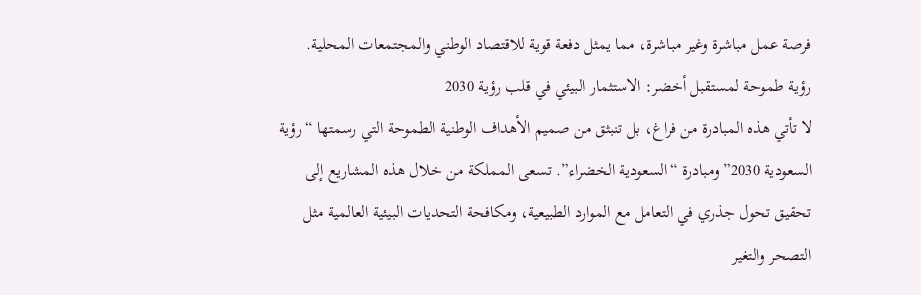فرصة عمل مباشرة وغير مباشرة، مما يمثل دفعة قوية للاقتصاد الوطني والمجتمعات المحلية.
رؤية طموحة لمستقبل أخضر: الاستثمار البيئي في قلب رؤية 2030
لا تأتي هذه المبادرة من فراغ، بل تنبثق من صميم الأهداف الوطنية الطموحة التي رسمتها “رؤية السعودية 2030” ومبادرة “السعودية الخضراء”. تسعى المملكة من خلال هذه المشاريع إلى تحقيق تحول جذري في التعامل مع الموارد الطبيعية، ومكافحة التحديات البيئية العالمية مثل التصحر والتغير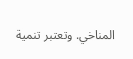المناخي. وتعتبر تنمية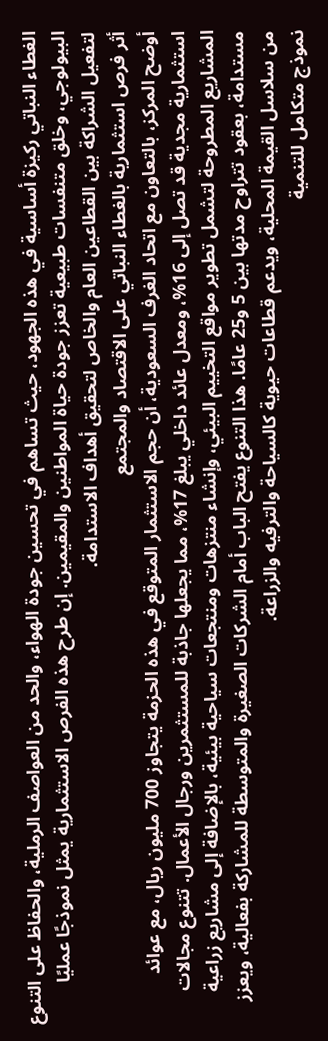الغطاء النباتي ركيزة أساسية في هذه الجهود، حيث تساهم في تحسين جودة الهواء، والحد من العواصف الرملية، والحفاظ على التنوع البيولوجي، وخلق متنفسات طبيعية تعزز جودة حياة المواطنين والمقيمين. إن طرح هذه الفرص الاستثمارية يمثل نموذجًا عمليًا لتفعيل الشراكة بين القطاعين العام والخاص لتحقيق أهداف الاستدامة.
أثر فرص استثمارية بالغطاء النباتي على الاقتصاد والمجتمع
أوضح المركز، بالتعاون مع اتحاد الغرف السعودية، أن حجم الاستثمار المتوقع في هذه الحزمة يتجاوز 700 مليون ريال، مع عوائد استثمارية مجدية قد تصل إلى 16%، ومعدل عائد داخلي يبلغ 17%، مما يجعلها جاذبة للمستثمرين ورجال الأعمال. تتنوع مجالات المشاريع المطروحة لتشمل تطوير مواقع التخييم البيئي، وإنشاء منتزهات ومنتجعات سياحية بيئية، بالإضافة إلى مشاريع زراعية مستدامة، بعقود تتراوح مدتها بين 5 و25 عامًا. هذا التنوع يفتح الباب أمام الشركات الصغيرة والمتوسطة للمشاركة بفعالية، ويعزز من سلاسل القيمة المحلية، ويدعم قطاعات حيوية كالسياحة والترفيه والزراعة.
نموذج متكامل للتنمية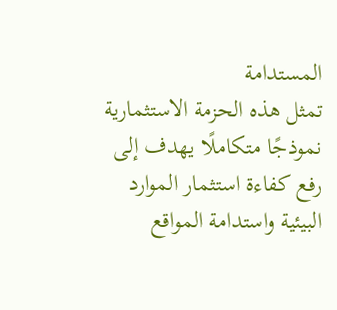المستدامة
تمثل هذه الحزمة الاستثمارية نموذجًا متكاملًا يهدف إلى رفع كفاءة استثمار الموارد البيئية واستدامة المواقع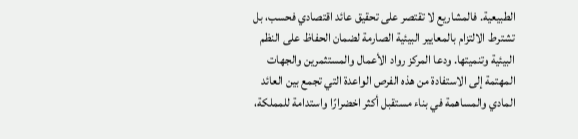الطبيعية. فالمشاريع لا تقتصر على تحقيق عائد اقتصادي فحسب، بل تشترط الالتزام بالمعايير البيئية الصارمة لضمان الحفاظ على النظم البيئية وتنميتها. ودعا المركز رواد الأعمال والمستثمرين والجهات المهتمة إلى الاستفادة من هذه الفرص الواعدة التي تجمع بين العائد المادي والمساهمة في بناء مستقبل أكثر اخضرارًا واستدامة للمملكة،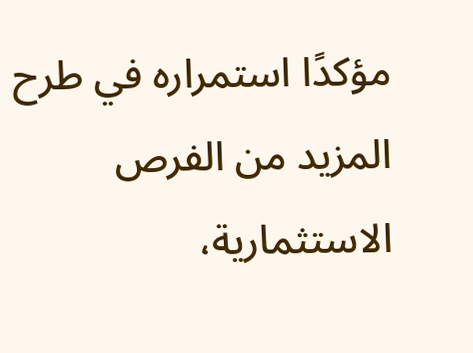مؤكدًا استمراره في طرح المزيد من الفرص الاستثمارية،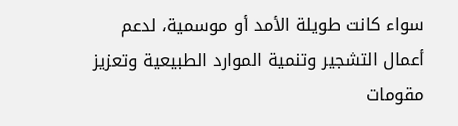سواء كانت طويلة الأمد أو موسمية، لدعم أعمال التشجير وتنمية الموارد الطبيعية وتعزيز مقومات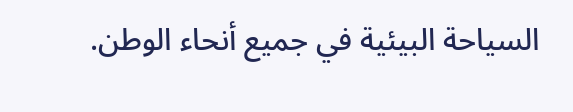السياحة البيئية في جميع أنحاء الوطن.